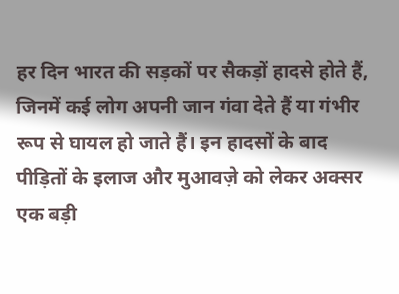हर दिन भारत की सड़कों पर सैकड़ों हादसे होते हैं, जिनमें कई लोग अपनी जान गंवा देते हैं या गंभीर रूप से घायल हो जाते हैं। इन हादसों के बाद पीड़ितों के इलाज और मुआवज़े को लेकर अक्सर एक बड़ी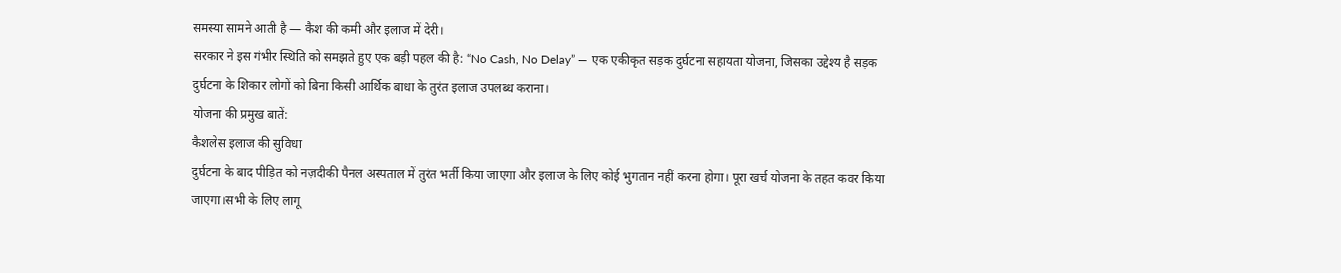समस्या सामने आती है — कैश की कमी और इलाज में देरी।
सरकार ने इस गंभीर स्थिति को समझते हुए एक बड़ी पहल की है: “No Cash, No Delay” — एक एकीकृत सड़क दुर्घटना सहायता योजना, जिसका उद्देश्य है सड़क दुर्घटना के शिकार लोगों को बिना किसी आर्थिक बाधा के तुरंत इलाज उपलब्ध कराना।
योजना की प्रमुख बातें:
कैशलेस इलाज की सुविधा
दुर्घटना के बाद पीड़ित को नज़दीकी पैनल अस्पताल में तुरंत भर्ती किया जाएगा और इलाज के लिए कोई भुगतान नहीं करना होगा। पूरा खर्च योजना के तहत कवर किया जाएगा।सभी के लिए लागू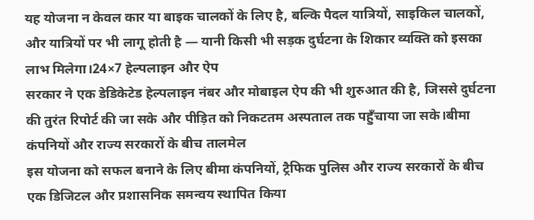यह योजना न केवल कार या बाइक चालकों के लिए है, बल्कि पैदल यात्रियों, साइकिल चालकों, और यात्रियों पर भी लागू होती है — यानी किसी भी सड़क दुर्घटना के शिकार व्यक्ति को इसका लाभ मिलेगा।24×7 हेल्पलाइन और ऐप
सरकार ने एक डेडिकेटेड हेल्पलाइन नंबर और मोबाइल ऐप की भी शुरुआत की है, जिससे दुर्घटना की तुरंत रिपोर्ट की जा सके और पीड़ित को निकटतम अस्पताल तक पहुँचाया जा सके।बीमा कंपनियों और राज्य सरकारों के बीच तालमेल
इस योजना को सफल बनाने के लिए बीमा कंपनियों, ट्रैफिक पुलिस और राज्य सरकारों के बीच एक डिजिटल और प्रशासनिक समन्वय स्थापित किया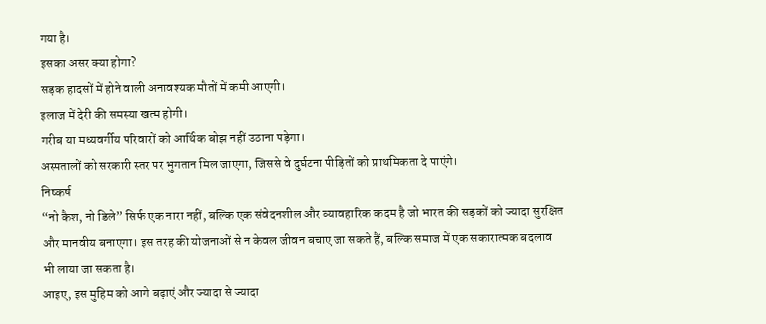गया है।
इसका असर क्या होगा?
सड़क हादसों में होने वाली अनावश्यक मौतों में कमी आएगी।
इलाज में देरी की समस्या खत्म होगी।
गरीब या मध्यवर्गीय परिवारों को आर्थिक बोझ नहीं उठाना पड़ेगा।
अस्पतालों को सरकारी स्तर पर भुगतान मिल जाएगा, जिससे वे दुर्घटना पीड़ितों को प्राथमिकता दे पाएंगे।
निष्कर्ष
“नो कैश, नो डिले” सिर्फ एक नारा नहीं, बल्कि एक संवेदनशील और व्यावहारिक कदम है जो भारत की सड़कों को ज्यादा सुरक्षित और मानवीय बनाएगा। इस तरह की योजनाओं से न केवल जीवन बचाए जा सकते हैं, बल्कि समाज में एक सकारात्मक बदलाव भी लाया जा सकता है।
आइए, इस मुहिम को आगे बढ़ाएं और ज्यादा से ज्यादा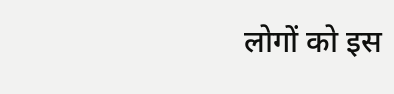लोगों को इस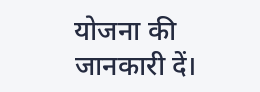योजना की जानकारी दें।